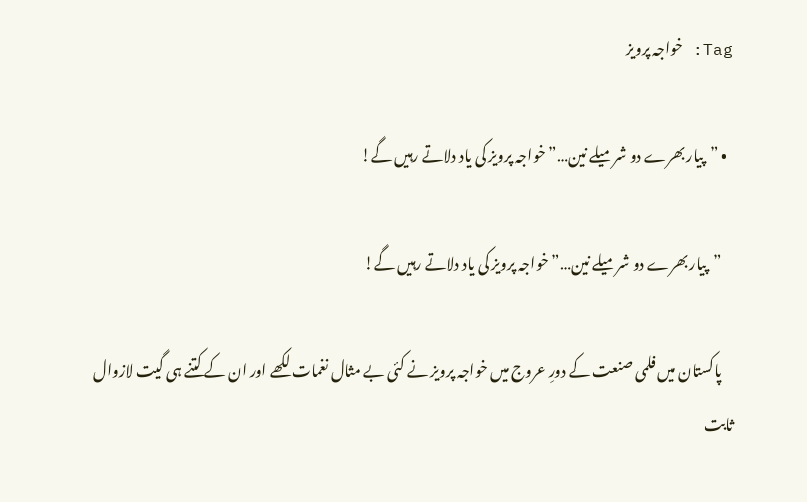Tag: خواجہ پرویز

  • ”پیار بھرے دو شرمیلے نین…” خواجہ پرویز کی یاد دلاتے رہیں‌ گے!

    ”پیار بھرے دو شرمیلے نین…” خواجہ پرویز کی یاد دلاتے رہیں‌ گے!

    پاکستان میں فلمی صنعت کے دورِ عروج میں خواجہ پرویز نے کئی بے مثال نغمات لکھے اور ان کے کتنے ہی گیت لازوال ثابت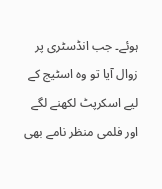ہوئے۔ جب انڈسٹری پر زوال آیا تو وہ اسٹیج کے لیے اسکرپٹ لکھنے لگے اور فلمی منظر نامے بھی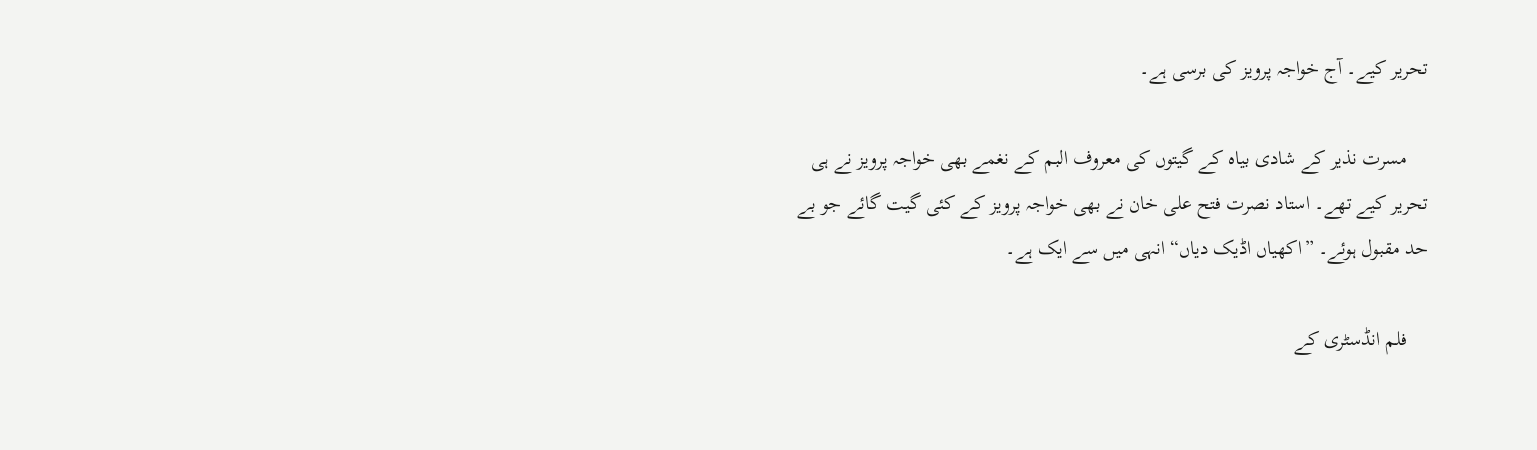تحریر کیے۔ آج خواجہ پرویز کی برسی ہے۔

    مسرت نذیر کے شادی بیاہ کے گیتوں کی معروف البم کے نغمے بھی خواجہ پرویز نے ہی تحریر کیے تھے۔ استاد نصرت فتح علی خان نے بھی خواجہ پرویز کے کئی گیت گائے جو بے حد مقبول ہوئے۔ ”اکھیاں اڈیک دیاں“ انہی میں سے ایک ہے۔

    فلم انڈسٹری کے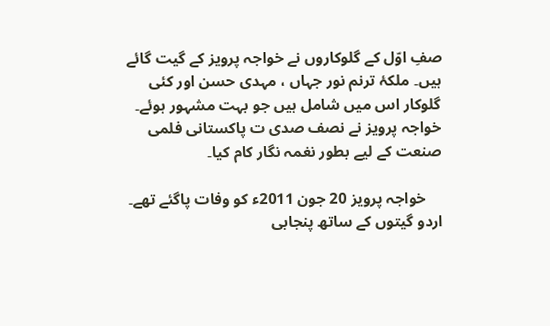صفِ اوّل کے گلوکاروں نے خواجہ پرویز کے گیت گائے ہیں۔ ملکۂ ترنم نور جہاں ، مہدی حسن اور کئی گلوکار اس میں‌ شامل ہیں جو بہت مشہور ہوئے۔ خواجہ پرویز نے نصف صدی ت پاکستانی فلمی صنعت کے لیے بطور نغمہ نگار کام کیا۔

    خواجہ پرویز 20 جون 2011ء کو وفات پاگئے تھے۔ اردو گیتوں کے ساتھ پنجابی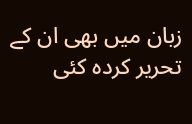زبان میں‌ بھی ان کے تحریر کردہ کئی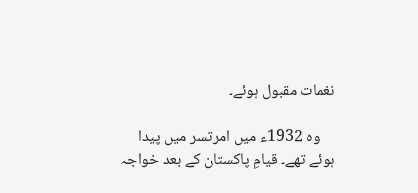نغمات مقبول ہوئے۔

    وہ 1932ء میں امرتسر میں پیدا ہوئے تھے۔ قیامِ پاکستان کے بعد خواجہ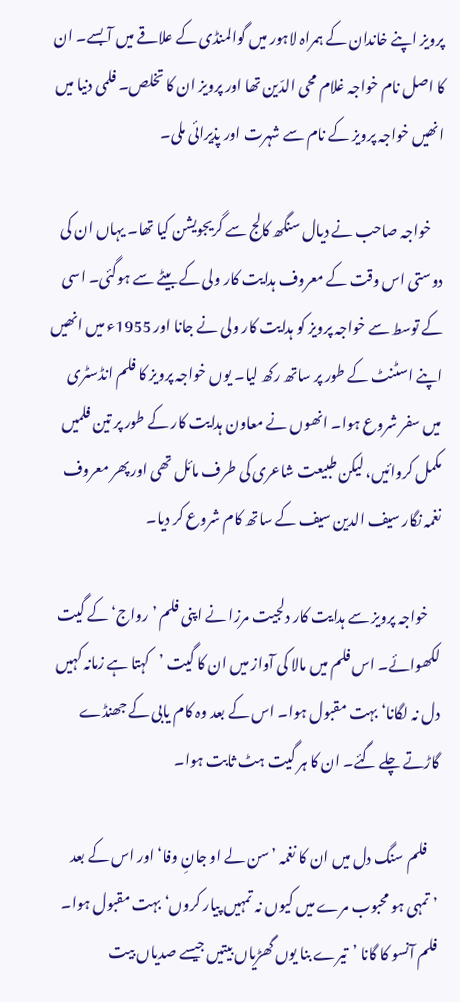پرویز اپنے خاندان کے ہمراہ لاہور میں گوالمنڈی کے علاقے میں آبسے۔ ان کا اصل نام خواجہ غلام محی الدّین تھا اور پرویز ان کا تخلص۔ فلمی دنیا میں انھیں خواجہ پرویز کے نام سے شہرت اور پذیرائی ملی۔

    خواجہ صاحب نے دیال سنگھ کالج سے گریجویشن کیا تھا۔ یہاں ان کی دوستی اس وقت کے معروف ہدایت کار ولی کے بیٹے سے ہوگئی۔ اسی کے توسط سے خواجہ پرویز کو ہدایت کار ولی نے جانا اور 1955ء میں انھیں اپنے اسٹنٹ کے طور پر ساتھ رکھ لیا۔ یوں خواجہ پرویز کا فلم انڈسٹری میں‌ سفر شروع ہوا۔ انھوں نے معاون ہدایت کار کے طور پر تین فلمیں‌ مکمل کروائیں، لیکن طبیعت شاعری کی طرف مائل تھی اور پھر معروف نغمہ نگار سیف الدین سیف کے ساتھ کام شروع کر دیا۔

    خواجہ پرویز سے ہدایت کار دلجیت مرزا نے اپنی فلم ’رواج‘ کے گیت لکھوائے۔ اس فلم میں مالا کی آواز میں ان کا گیت ’کہتا ہے زمانہ کہیں دل نہ لگانا‘ بہت مقبول ہوا۔ اس کے بعد وہ کام یابی کے جھنڈے گاڑتے چلے گئے۔ ان کا ہر گیت ہٹ ثابت ہوا۔

    فلم سنگ دل میں ان کا نغمہ ’سن لے او جانِ وفا‘ اور اس کے بعد ’تمہی ہو محبوب مرے میں کیوں نہ تمہیں پیار کروں‘ بہت مقبول ہوا۔ فلم آنسو کا گانا ’تیرے بنا یوں گھڑیاں بیتیں جیسے صدیاں بیت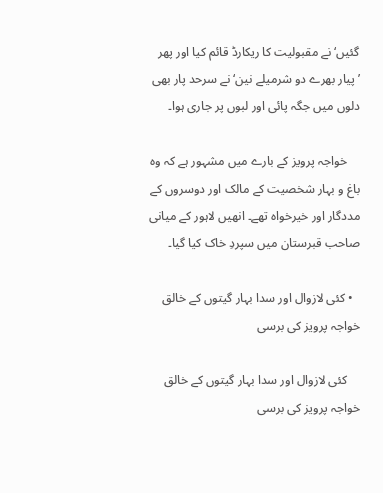گئیں‘ نے مقبولیت کا ریکارڈ قائم کیا اور پھر ’پیار بھرے دو شرمیلے نین‘ نے سرحد پار بھی دلوں میں جگہ پائی اور لبوں پر جاری ہوا۔

    خواجہ پرویز کے بارے میں‌ مشہور ہے کہ وہ باغ و بہار شخصیت کے مالک اور دوسروں کے مددگار اور خیرخواہ تھے۔ انھیں لاہور کے میانی صاحب قبرستان میں سپردِ‌ خاک کیا گیا۔

  • کئی لازوال اور سدا بہار گیتوں کے خالق خواجہ پرویز کی برسی

    کئی لازوال اور سدا بہار گیتوں کے خالق خواجہ پرویز کی برسی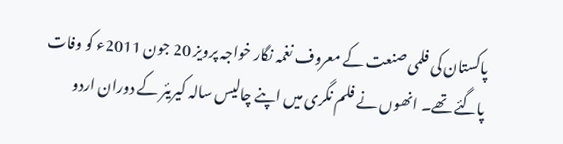پاکستان کی فلمی صنعت کے معروف نغمہ نگار خواجہ پرویز 20 جون 2011ء کو وفات پاگئے تھے۔ انھوں نے فلم نگری میں اپنے چالیس سالہ کیریئر کے دوران اردو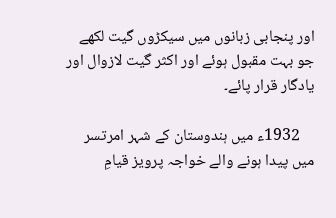اور پنجابی زبانوں میں‌ سیکڑوں گیت لکھے جو بہت مقبول ہوئے اور اکثر گیت لازوال اور یادگار قرار پائے۔

    1932ء میں ہندوستان کے شہر امرتسر میں پیدا ہونے والے خواجہ پرویز قیامِ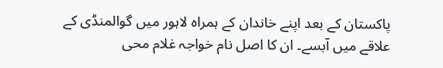پاکستان کے بعد اپنے خاندان کے ہمراہ لاہور میں گوالمنڈی کے علاقے میں آبسے۔ ان کا اصل نام خواجہ غلام محی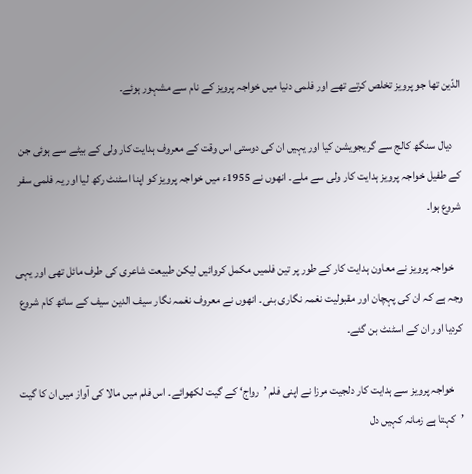الدّین تھا جو پرویز تخلص کرتے تھے اور فلمی دنیا میں خواجہ پرویز کے نام سے مشہور ہوئے۔

    دیال سنگھ کالج سے گریجویشن کیا اور یہیں ان کی دوستی اس وقت کے معروف ہدایت کار ولی کے بیٹے سے ہوئی جن کے طفیل خواجہ پرویز ہدایت کار ولی سے ملے۔ انھوں نے 1955ء میں خواجہ پرویز کو اپنا اسٹنٹ رکھ لیا اور یہ فلمی سفر شروع ہوا۔

    خواجہ پرویز نے معاون ہدایت کار کے طور پر تین فلمیں‌ مکمل کروائیں لیکن طبیعت شاعری کی طرف مائل تھی اور یہی وجہ ہے کہ ان کی پہچان اور مقبولیت نغمہ نگاری بنی۔ انھوں نے معروف نغمہ نگار سیف الدین سیف کے ساتھ کام شروع کردیا اور ان کے اسٹنٹ بن گئے۔

    خواجہ پرویز سے ہدایت کار دلجیت مرزا نے اپنی فلم ’رواج‘ کے گیت لکھوائے۔ اس فلم میں مالا کی آواز میں ان کا گیت ’کہتا ہے زمانہ کہیں دل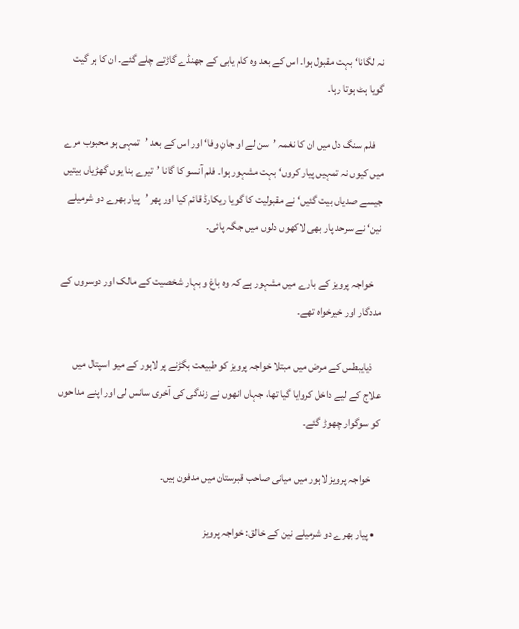نہ لگانا‘ بہت مقبول ہوا۔ اس کے بعد وہ کام یابی کے جھنڈے گاڑتے چلے گئے۔ ان کا ہر گیت گویا ہٹ ہوتا رہا۔

    فلم سنگ دل میں ان کا نغمہ ’سن لے او جانِ وفا‘ اور اس کے بعد ’تمہی ہو محبوب مرے میں کیوں نہ تمہیں پیار کروں‘ بہت مشہور ہوا۔ فلم آنسو کا گانا ’تیرے بنا یوں گھڑیاں بیتیں جیسے صدیاں بیت گئیں‘ نے مقبولیت کا گویا ریکارڈ قائم کیا اور پھر ’پیار بھرے دو شرمیلے نین‘ نے سرحد پار بھی لاکھوں دلوں میں جگہ پائی۔

    خواجہ پرویز کے بارے میں‌ مشہور ہے کہ وہ باغ و بہار شخصیت کے مالک اور دوسروں کے مددگار اور خیرخواہ تھے۔

    ذیایبطس کے مرض میں مبتلا خواجہ پرویز کو طبیعت بگڑنے پر لاہور کے میو اسپتال میں علاج کے لیے داخل کروایا گیا تھا، جہاں انھوں نے زندگی کی آخری سانس لی اور اپنے مداحوں کو سوگوار چھوڑ گئے۔

    خواجہ پرویز لاہور میں میانی صاحب قبرستان میں مدفون ہیں۔

  • پیار بھرے دو شرمیلے نین کے خالق: خواجہ پرویز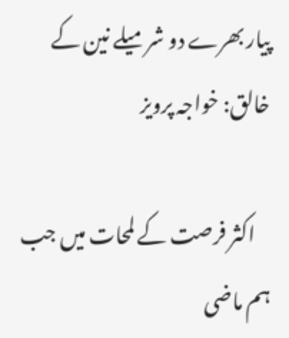پیار بھرے دو شرمیلے نین کے خالق: خواجہ پرویز

    اکثر فرصت کے لمحات میں جب ہم ماضی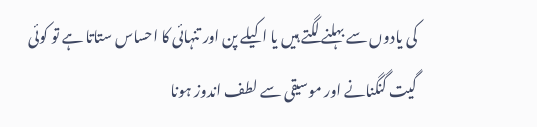کی یادوں سے بہلنے لگتے ہیں یا اکیلے پن اور تنہائی کا احساس ستاتا ہے تو کوئی گیت گنگنانے اور موسیقی سے لطف اندوز ہونا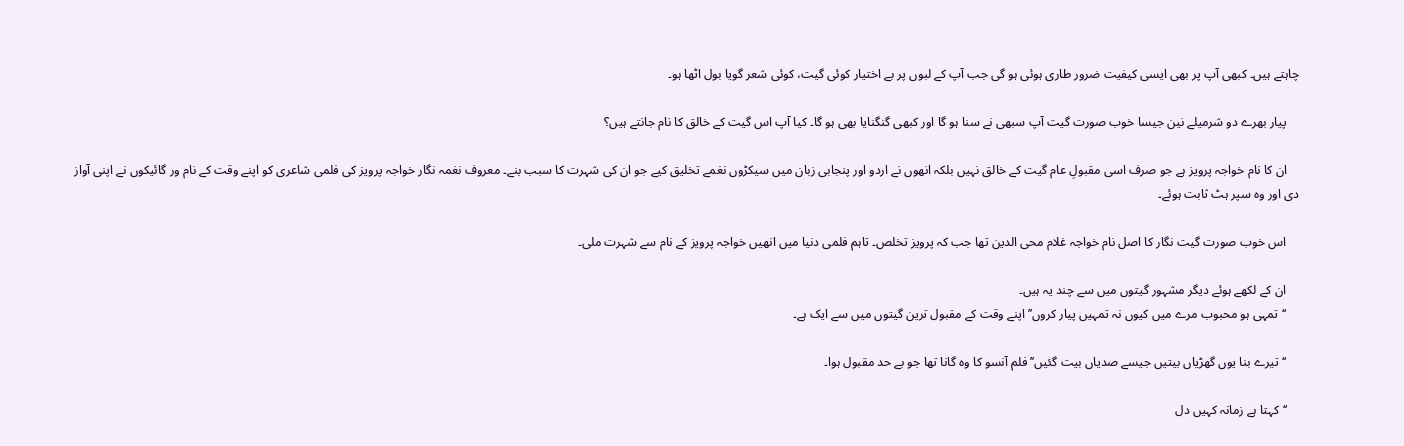چاہتے ہیں۔ کبھی آپ پر بھی ایسی کیفیت ضرور طاری ہوئی ہو گی جب آپ کے لبوں پر بے اختیار کوئی گیت، کوئی شعر گویا بول اٹھا ہو۔

    پیار بھرے دو شرمیلے نین جیسا خوب صورت گیت آپ سبھی نے سنا ہو گا اور کبھی گنگنایا بھی ہو گا۔ کیا آپ اس گیت کے خالق کا نام جانتے ہیں؟

    ان کا نام خواجہ پرویز ہے جو صرف اسی مقبولِ عام گیت کے خالق نہیں بلکہ انھوں نے اردو اور پنجابی زبان میں سیکڑوں نغمے تخلیق کیے جو ان کی شہرت کا سبب بنے۔ معروف نغمہ نگار خواجہ پرویز کی فلمی شاعری کو اپنے وقت کے نام ور گائیکوں نے اپنی آواز دی اور وہ سپر ہٹ ثابت ہوئے۔

    اس خوب صورت گیت نگار کا اصل نام خواجہ غلام محی الدین تھا جب کہ پرویز تخلص۔ تاہم فلمی دنیا میں انھیں خواجہ پرویز کے نام سے شہرت ملی۔

    ان کے لکھے ہوئے دیگر مشہور گیتوں میں سے چند یہ ہیں۔
    ‘‘تمہی ہو محبوب مرے میں کیوں نہ تمہیں پیار کروں’’ اپنے وقت کے مقبول ترین گیتوں میں سے ایک ہے۔

    ‘‘تیرے بنا یوں گھڑیاں بیتیں جیسے صدیاں بیت گئیں’’ فلم آنسو کا وہ گانا تھا جو بے حد مقبول ہوا۔

    ‘‘کہتا ہے زمانہ کہیں دل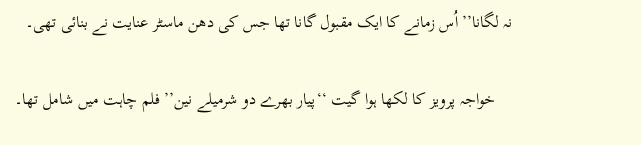نہ لگانا’’ اُس زمانے کا ایک مقبول گانا تھا جس کی دھن ماسٹر عنایت نے بنائی تھی۔

    خواجہ پرویز کا لکھا ہوا گیت ‘‘پیار بھرے دو شرمیلے نین’’ فلم چاہت میں شامل تھا۔